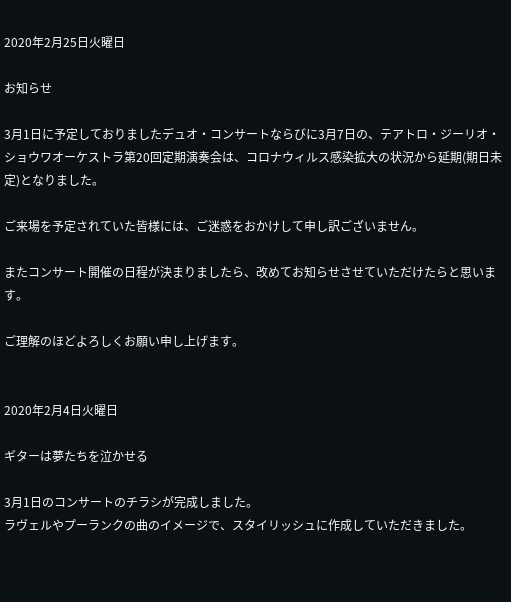2020年2月25日火曜日

お知らせ

3月1日に予定しておりましたデュオ・コンサートならびに3月7日の、テアトロ・ジーリオ・ショウワオーケストラ第20回定期演奏会は、コロナウィルス感染拡大の状況から延期(期日未定)となりました。

ご来場を予定されていた皆様には、ご迷惑をおかけして申し訳ございません。

またコンサート開催の日程が決まりましたら、改めてお知らせさせていただけたらと思います。

ご理解のほどよろしくお願い申し上げます。


2020年2月4日火曜日

ギターは夢たちを泣かせる

3月1日のコンサートのチラシが完成しました。
ラヴェルやプーランクの曲のイメージで、スタイリッシュに作成していただきました。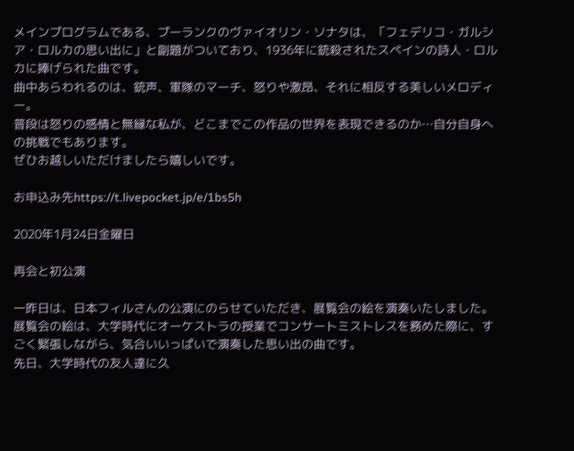メインプログラムである、プーランクのヴァイオリン・ソナタは、「フェデリコ・ガルシア・ロルカの思い出に」と副題がついており、1936年に銃殺されたスペインの詩人・ロルカに捧げられた曲です。
曲中あらわれるのは、銃声、軍隊のマーチ、怒りや激昂、それに相反する美しいメロディー。
普段は怒りの感情と無縁な私が、どこまでこの作品の世界を表現できるのか…自分自身への挑戦でもあります。
ぜひお越しいただけましたら嬉しいです。

お申込み先https://t.livepocket.jp/e/1bs5h

2020年1月24日金曜日

再会と初公演

一昨日は、日本フィルさんの公演にのらせていただき、展覧会の絵を演奏いたしました。
展覧会の絵は、大学時代にオーケストラの授業でコンサートミストレスを務めた際に、すごく緊張しながら、気合いいっぱいで演奏した思い出の曲です。
先日、大学時代の友人達に久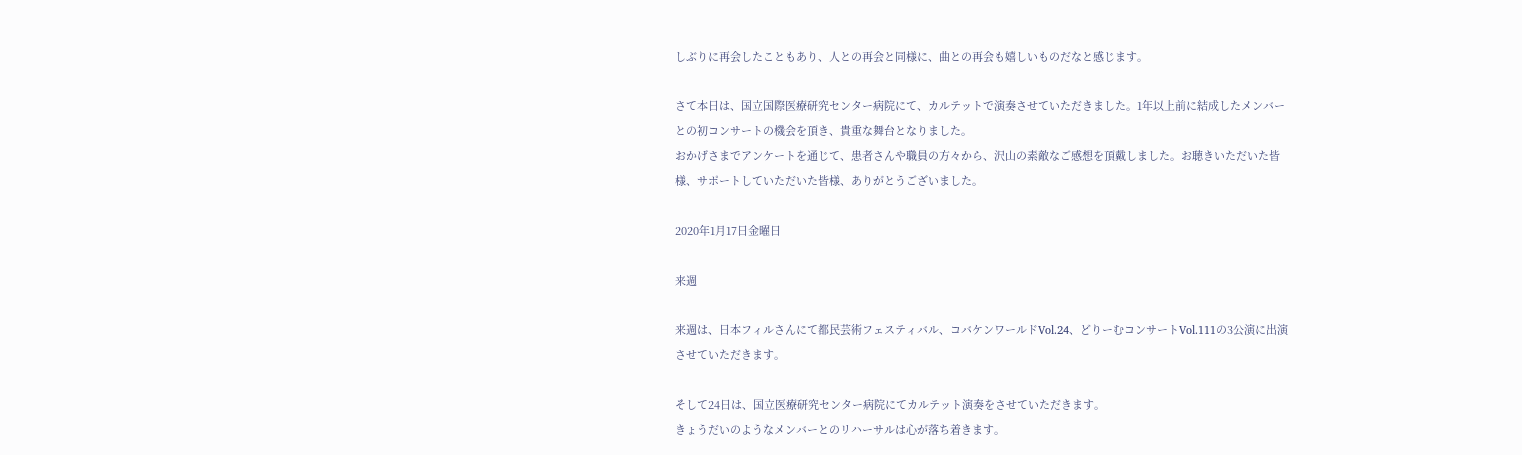しぶりに再会したこともあり、人との再会と同様に、曲との再会も嬉しいものだなと感じます。

さて本日は、国立国際医療研究センター病院にて、カルテットで演奏させていただきました。1年以上前に結成したメンバーとの初コンサートの機会を頂き、貴重な舞台となりました。
おかげさまでアンケートを通じて、患者さんや職員の方々から、沢山の素敵なご感想を頂戴しました。お聴きいただいた皆様、サポートしていただいた皆様、ありがとうございました。

2020年1月17日金曜日

来週

来週は、日本フィルさんにて都民芸術フェスティバル、コバケンワールドVol.24、どりーむコンサートVol.111の3公演に出演させていただきます。

そして24日は、国立医療研究センター病院にてカルテット演奏をさせていただきます。
きょうだいのようなメンバーとのリハーサルは心が落ち着きます。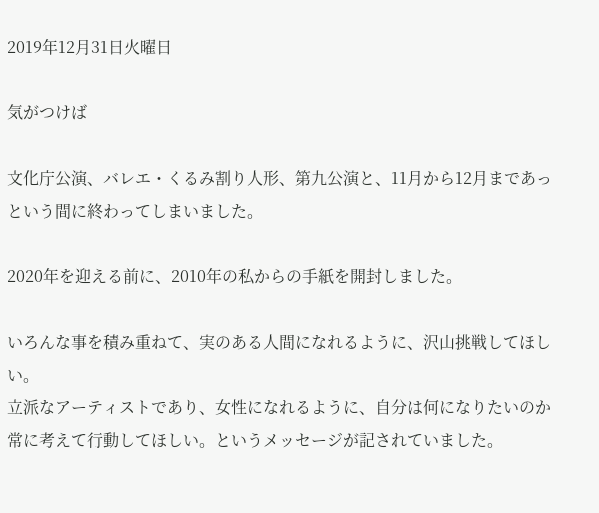2019年12月31日火曜日

気がつけば

文化庁公演、バレエ・くるみ割り人形、第九公演と、11月から12月まであっという間に終わってしまいました。

2020年を迎える前に、2010年の私からの手紙を開封しました。

いろんな事を積み重ねて、実のある人間になれるように、沢山挑戦してほしい。
立派なアーティストであり、女性になれるように、自分は何になりたいのか常に考えて行動してほしい。というメッセージが記されていました。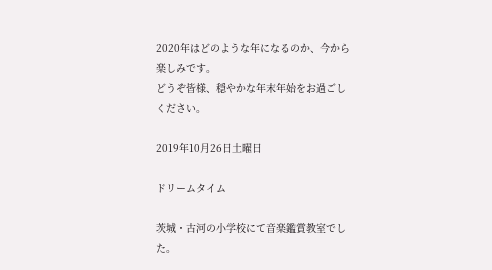2020年はどのような年になるのか、今から楽しみです。
どうぞ皆様、穏やかな年末年始をお過ごしください。

2019年10月26日土曜日

ドリームタイム

茨城・古河の小学校にて音楽鑑賞教室でした。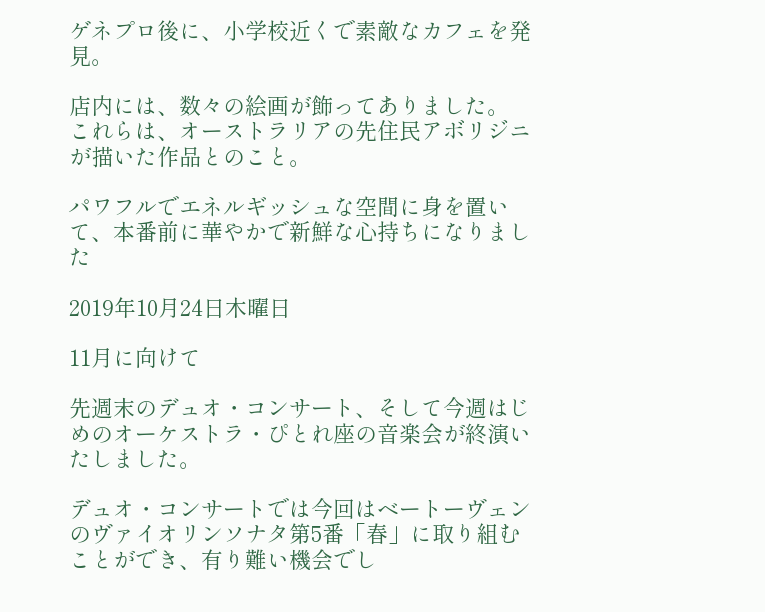ゲネプロ後に、小学校近くで素敵なカフェを発見。

店内には、数々の絵画が飾ってありました。
これらは、オーストラリアの先住民アボリジニが描いた作品とのこと。

パワフルでエネルギッシュな空間に身を置いて、本番前に華やかで新鮮な心持ちになりました

2019年10月24日木曜日

11月に向けて

先週末のデュオ・コンサート、そして今週はじめのオーケストラ・ぴとれ座の音楽会が終演いたしました。

デュオ・コンサートでは今回はベートーヴェンのヴァイオリンソナタ第5番「春」に取り組むことができ、有り難い機会でし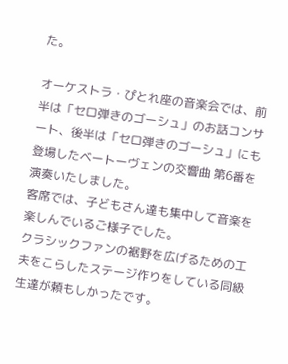た。

オーケストラ・ぴとれ座の音楽会では、前半は「セロ弾きのゴーシュ」のお話コンサート、後半は「セロ弾きのゴーシュ」にも登場したベートーヴェンの交響曲 第6番を演奏いたしました。
客席では、子どもさん達も集中して音楽を楽しんでいるご様子でした。
クラシックファンの裾野を広げるための工夫をこらしたステージ作りをしている同級生達が頼もしかったです。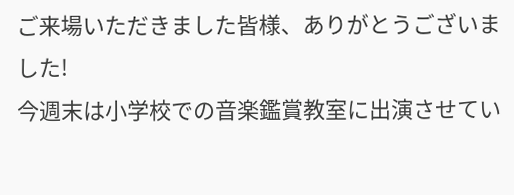ご来場いただきました皆様、ありがとうございました!
今週末は小学校での音楽鑑賞教室に出演させてい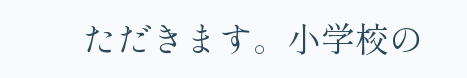ただきます。小学校の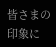皆さまの印象に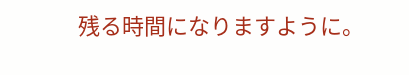残る時間になりますように。